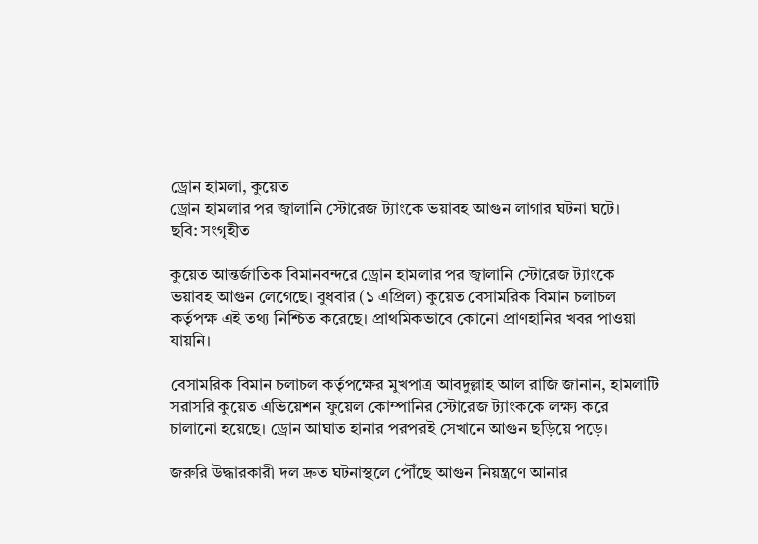ড্রোন হামলা, কুয়েত
ড্রোন হামলার পর জ্বালানি স্টোরেজ ট্যাংকে ভয়াবহ আগুন লাগার ঘটনা ঘটে।   ছবি: সংগৃহীত

কুয়েত আন্তর্জাতিক বিমানবন্দরে ড্রোন হামলার পর জ্বালানি স্টোরেজ ট্যাংকে ভয়াবহ আগুন লেগেছে। বুধবার (১ এপ্রিল) কুয়েত বেসামরিক বিমান চলাচল কর্তৃপক্ষ এই তথ্য নিশ্চিত করেছে। প্রাথমিকভাবে কোনো প্রাণহানির খবর পাওয়া যায়নি।

বেসামরিক বিমান চলাচল কর্তৃপক্ষের মুখপাত্র আবদুল্লাহ আল রাজি জানান, হামলাটি সরাসরি কুয়েত এভিয়েশন ফুয়েল কোম্পানির স্টোরেজ ট্যাংককে লক্ষ্য করে চালানো হয়েছে। ড্রোন আঘাত হানার পরপরই সেখানে আগুন ছড়িয়ে পড়ে।

জরুরি উদ্ধারকারী দল দ্রুত ঘটনাস্থলে পৌঁছে আগুন নিয়ন্ত্রণে আনার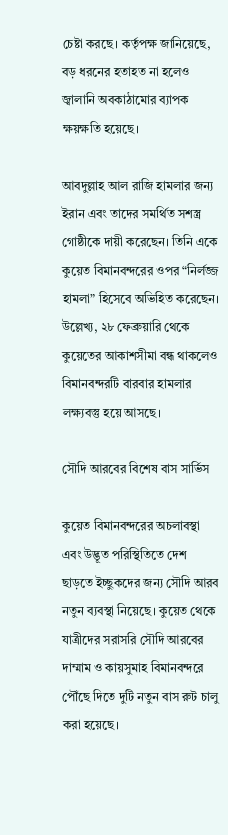চেষ্টা করছে। কর্তৃপক্ষ জানিয়েছে, বড় ধরনের হতাহত না হলেও জ্বালানি অবকাঠামোর ব্যাপক ক্ষয়ক্ষতি হয়েছে।

আবদুল্লাহ আল রাজি হামলার জন্য ইরান এবং তাদের সমর্থিত সশস্ত্র গোষ্ঠীকে দায়ী করেছেন। তিনি একে কুয়েত বিমানবন্দরের ওপর “নির্লজ্জ হামলা” হিসেবে অভিহিত করেছেন। উল্লেখ্য, ২৮ ফেব্রুয়ারি থেকে কুয়েতের আকাশসীমা বন্ধ থাকলেও বিমানবন্দরটি বারবার হামলার লক্ষ্যবস্তু হয়ে আসছে।

সৌদি আরবের বিশেষ বাস সার্ভিস

কুয়েত বিমানবন্দরের অচলাবস্থা এবং উদ্ভূত পরিস্থিতিতে দেশ ছাড়তে ইচ্ছুকদের জন্য সৌদি আরব নতুন ব্যবস্থা নিয়েছে। কুয়েত থেকে যাত্রীদের সরাসরি সৌদি আরবের দাম্মাম ও কায়সুমাহ বিমানবন্দরে পৌঁছে দিতে দুটি নতুন বাস রুট চালু করা হয়েছে।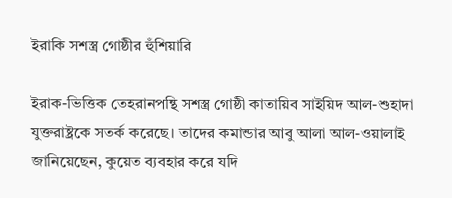ইরাকি সশস্ত্র গোষ্ঠীর হুঁশিয়ারি

ইরাক-ভিত্তিক তেহরানপন্থি সশস্ত্র গোষ্ঠী কাতায়িব সাইয়িদ আল-শুহাদা যুক্তরাষ্ট্রকে সতর্ক করেছে। তাদের কমান্ডার আবু আলা আল-ওয়ালাই জানিয়েছেন, কুয়েত ব্যবহার করে যদি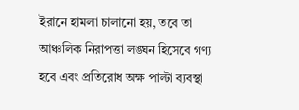ইরানে হামলা চালানো হয়, তবে তা আঞ্চলিক নিরাপত্তা লঙ্ঘন হিসেবে গণ্য হবে এবং প্রতিরোধ অক্ষ পাল্টা ব্যবস্থা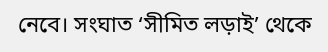নেবে। সংঘাত ‘সীমিত লড়াই’ থেকে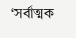‘সর্বাত্মক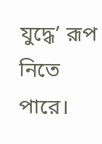যুদ্ধে’ রূপ নিতে পারে।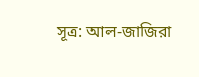সূত্র: আল-জাজিরা